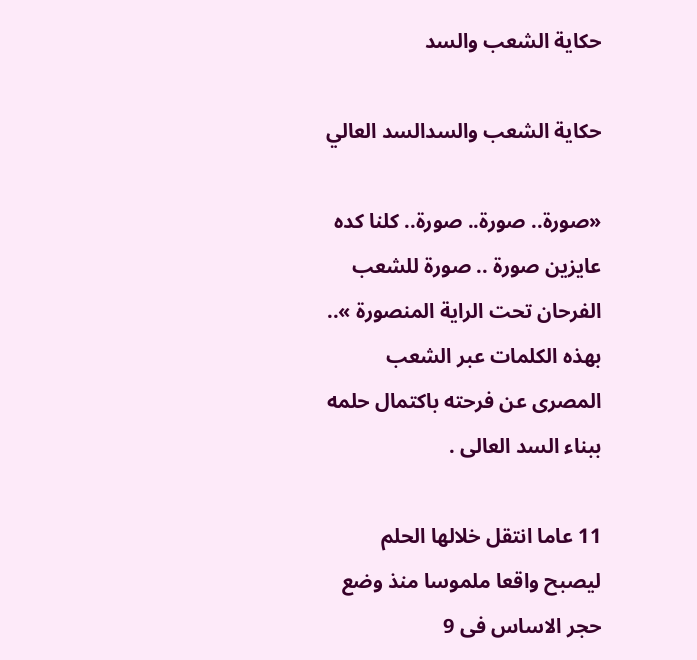حكاية الشعب والسد

حكاية الشعب والسدالسد العالي

«صورة.. صورة.. صورة.. كلنا كده عايزين صورة .. صورة للشعب الفرحان تحت الراية المنصورة ».. بهذه الكلمات عبر الشعب المصرى عن فرحته باكتمال حلمه ببناء السد العالى .

11 عاما انتقل خلالها الحلم ليصبح واقعا ملموسا منذ وضع حجر الاساس فى 9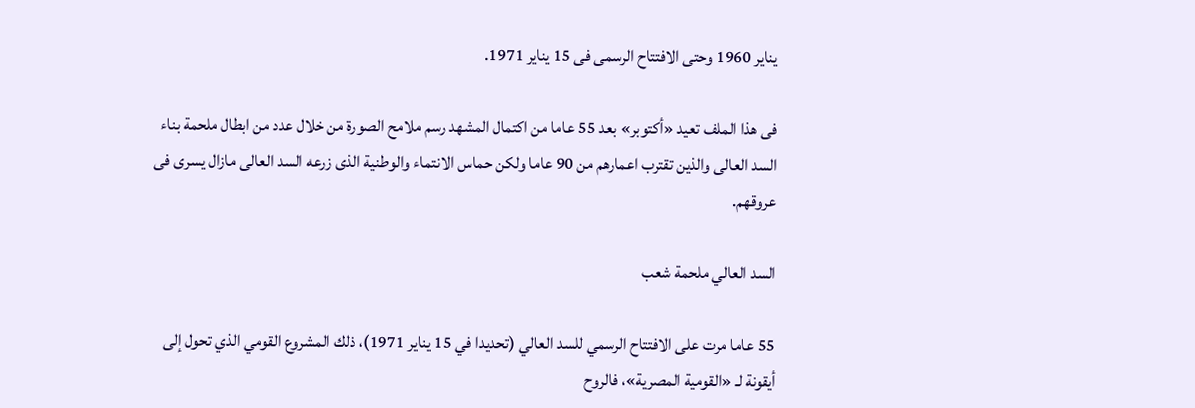يناير 1960 وحتى الافتتاح الرسمى فى 15 يناير 1971.

فى هذا الملف تعيد «أكتوبر» بعد 55 عاما من اكتمال المشهد رسم ملامح الصورة من خلال عدد من ابطال ملحمة بناء السد العالى والذين تقترب اعمارهم من 90 عاما ولكن حماس الانتماء والوطنية الذى زرعه السد العالى مازال يسرى فى عروقهم.

السد العالي ملحمة شعب

55 عاما مرت على الافتتاح الرسمي للسد العالي (تحديدا في 15 يناير 1971)، ذلك المشروع القومي الذي تحول إلى أيقونة لـ «القومية المصرية»، فالروح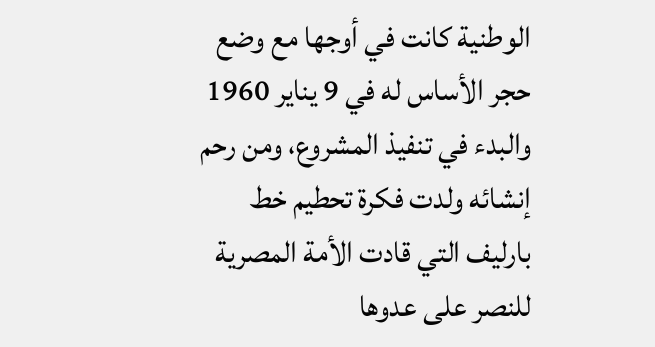الوطنية كانت في أوجها مع وضع حجر الأساس له في 9 يناير 1960 والبدء في تنفيذ المشروع، ومن رحم إنشائه ولدت فكرة تحطيم خط بارليف التي قادت الأمة المصرية للنصر على عدوها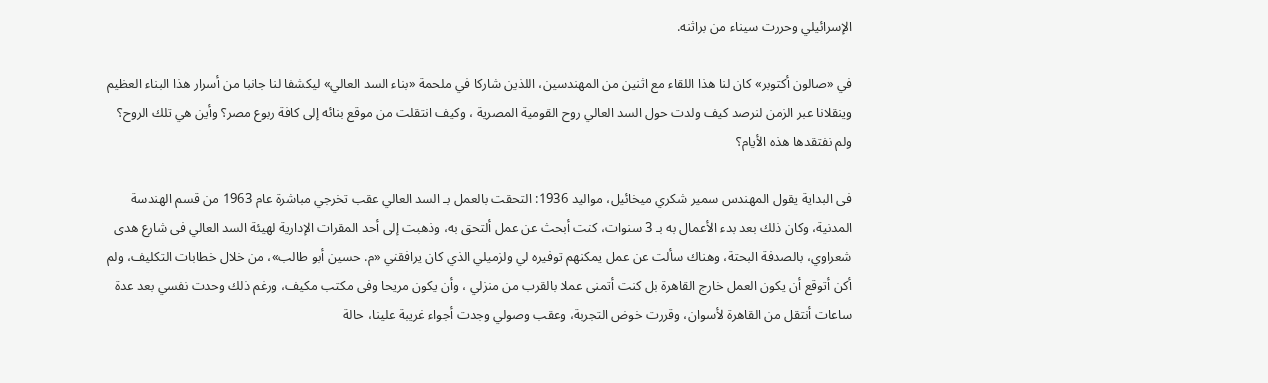الإسرائيلي وحررت سيناء من براثنه.

في «صالون أكتوبر» كان لنا هذا اللقاء مع اثنين من المهندسين، اللذين شاركا في ملحمة «بناء السد العالي» ليكشفا لنا جانبا من أسرار هذا البناء العظيم وينقلانا عبر الزمن لنرصد كيف ولدت حول السد العالي روح القومية المصرية ، وكيف انتقلت من موقع بنائه إلى كافة ربوع مصر؟ وأين هي تلك الروح؟ ولم نفتقدها هذه الأيام؟

فى البداية يقول المهندس سمير شكري ميخائيل، مواليد 1936: التحقت بالعمل بـ السد العالي عقب تخرجي مباشرة عام 1963 من قسم الهندسة المدنية، وكان ذلك بعد بدء الأعمال به بـ 3 سنوات، كنت أبحث عن عمل ألتحق به، وذهبت إلى أحد المقرات الإدارية لهيئة السد العالي فى شارع هدى شعراوي، بالصدفة البحتة، وهناك سألت عن عمل يمكنهم توفيره لي ولزميلي الذي كان يرافقني «م. حسين أبو طالب»، من خلال خطابات التكليف، ولم أكن أتوقع أن يكون العمل خارج القاهرة بل كنت أتمنى عملا بالقرب من منزلي ، وأن يكون مريحا وفى مكتب مكيف، ورغم ذلك وحدت نفسي بعد عدة ساعات أنتقل من القاهرة لأسوان، وقررت خوض التجربة، وعقب وصولي وجدت أجواء غريبة علينا، حالة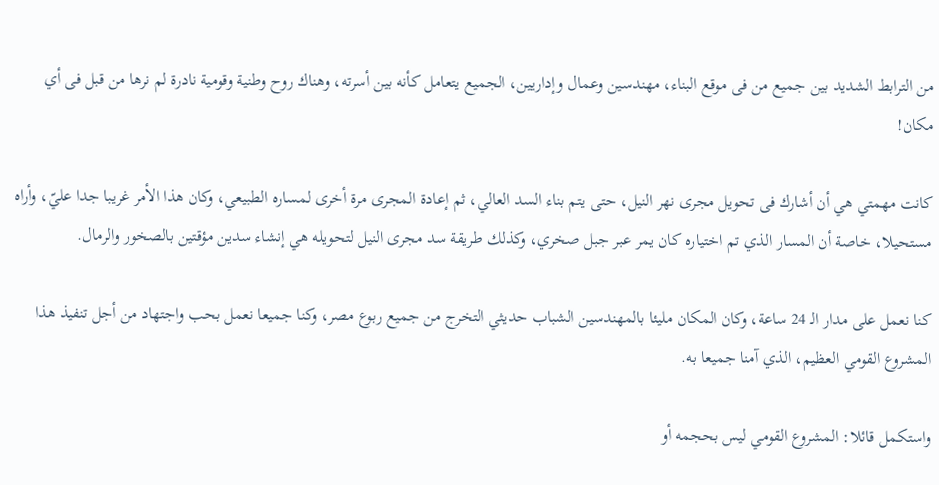من الترابط الشديد بين جميع من فى موقع البناء، مهندسين وعمال وإداريين، الجميع يتعامل كأنه بين أسرته، وهناك روح وطنية وقومية نادرة لم نرها من قبل فى أي مكان!

كانت مهمتي هي أن أشارك فى تحويل مجرى نهر النيل، حتى يتم بناء السد العالي، ثم إعادة المجرى مرة أخرى لمساره الطبيعي، وكان هذا الأمر غريبا جدا عليّ، وأراه مستحيلا، خاصة أن المسار الذي تم اختياره كان يمر عبر جبل صخري، وكذلك طريقة سد مجرى النيل لتحويله هي إنشاء سدين مؤقتين بالصخور والرمال.

كنا نعمل على مدار الـ 24 ساعة، وكان المكان مليئا بالمهندسين الشباب حديثي التخرج من جميع ربوع مصر، وكنا جميعا نعمل بحب واجتهاد من أجل تنفيذ هذا المشروع القومي العظيم، الذي آمنا جميعا به.

واستكمل قائلا: المشروع القومي ليس بحجمه أو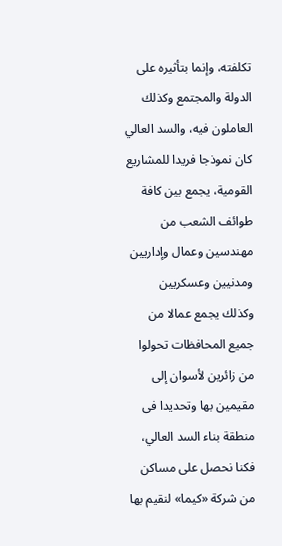تكلفته، وإنما بتأثيره على الدولة والمجتمع وكذلك العاملون فيه، والسد العالي كان نموذجا فريدا للمشاريع القومية، يجمع بين كافة طوائف الشعب من مهندسين وعمال وإداريين ومدنيين وعسكريين وكذلك يجمع عمالا من جميع المحافظات تحولوا من زائرين لأسوان إلى مقيمين بها وتحديدا فى منطقة بناء السد العالي، فكنا نحصل على مساكن من شركة «كيما» لنقيم بها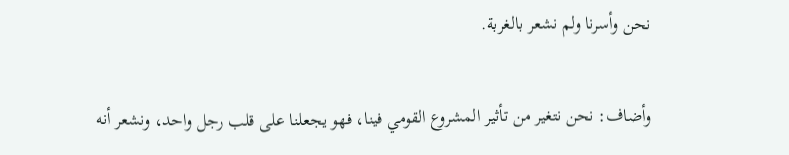نحن وأسرنا ولم نشعر بالغربة.

وأضاف: نحن نتغير من تأثير المشروع القومي فينا، فهو يجعلنا على قلب رجل واحد، ونشعر أنه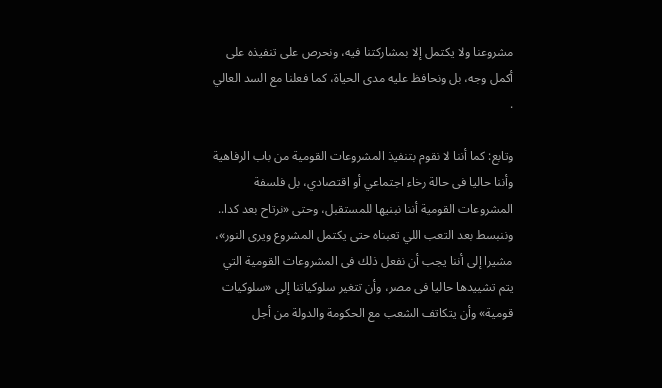مشروعنا ولا يكتمل إلا بمشاركتنا فيه، ونحرص على تنفيذه على أكمل وجه، بل ونحافظ عليه مدى الحياة، كما فعلنا مع السد العالي .

وتابع: كما أننا لا نقوم بتنفيذ المشروعات القومية من باب الرفاهية وأننا حاليا فى حالة رخاء اجتماعي أو اقتصادي، بل فلسفة المشروعات القومية أننا نبنيها للمستقبل، وحتى «نرتاح بعد كدا.. وننبسط بعد التعب اللي تعبناه حتى يكتمل المشروع ويرى النور»، مشيرا إلى أننا يجب أن نفعل ذلك فى المشروعات القومية التي يتم تشييدها حاليا فى مصر، وأن تتغير سلوكياتنا إلى «سلوكيات قومية» وأن يتكاتف الشعب مع الحكومة والدولة من أجل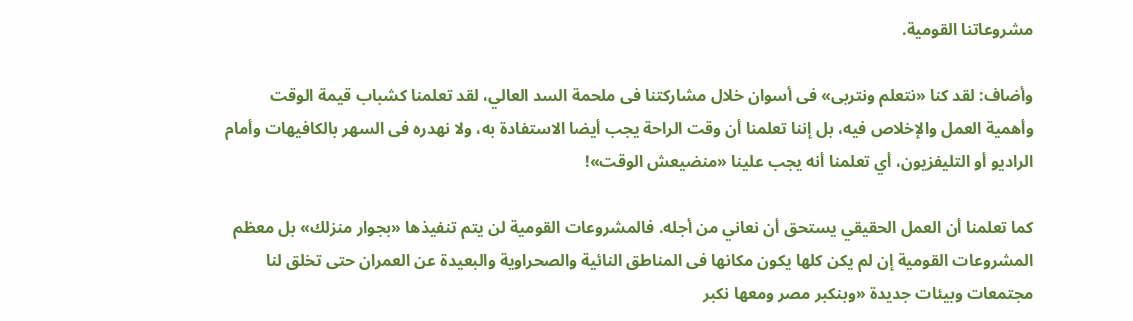مشروعاتنا القومية.

وأضاف: لقد كنا «نتعلم ونتربى» فى أسوان خلال مشاركتنا فى ملحمة السد العالي، لقد تعلمنا كشباب قيمة الوقت وأهمية العمل والإخلاص فيه، بل إننا تعلمنا أن وقت الراحة يجب أيضا الاستفادة به، ولا نهدره فى السهر بالكافيهات وأمام الراديو أو التليفزيون، أي تعلمنا أنه يجب علينا «منضيعش الوقت»!

كما تعلمنا أن العمل الحقيقي يستحق أن نعاني من أجله. فالمشروعات القومية لن يتم تنفيذها «بجوار منزلك» بل معظم المشروعات القومية إن لم يكن كلها يكون مكانها فى المناطق النائية والصحراوية والبعيدة عن العمران حتى تخلق لنا مجتمعات وبيئات جديدة «وبنكبر مصر ومعها نكبر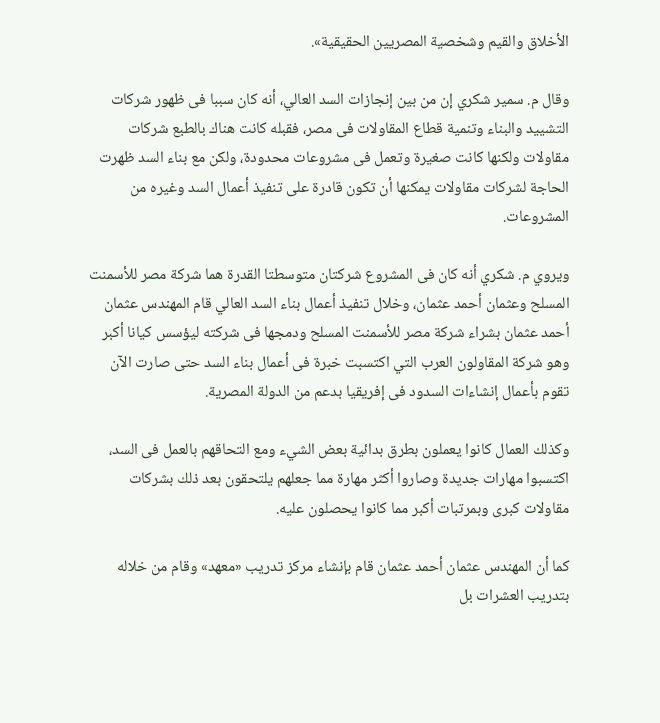الأخلاق والقيم وشخصية المصريين الحقيقية».

وقال م. سمير شكري إن من بين إنجازات السد العالي، أنه كان سببا فى ظهور شركات التشييد والبناء وتنمية قطاع المقاولات فى مصر، فقبله كانت هناك بالطبع شركات مقاولات ولكنها كانت صغيرة وتعمل فى مشروعات محدودة، ولكن مع بناء السد ظهرت الحاجة لشركات مقاولات يمكنها أن تكون قادرة على تنفيذ أعمال السد وغيره من المشروعات.

ويروي م. شكري أنه كان فى المشروع شركتان متوسطتا القدرة هما شركة مصر للأسمنت المسلح وعثمان أحمد عثمان، وخلال تنفيذ أعمال بناء السد العالي قام المهندس عثمان أحمد عثمان بشراء شركة مصر للأسمنت المسلح ودمجها فى شركته ليؤسس كيانا أكبر وهو شركة المقاولون العرب التي اكتسبت خبرة فى أعمال بناء السد حتى صارت الآن تقوم بأعمال إنشاءات السدود فى إفريقيا بدعم من الدولة المصرية.

وكذلك العمال كانوا يعملون بطرق بدائية بعض الشيء ومع التحاقهم بالعمل فى السد، اكتسبوا مهارات جديدة وصاروا أكثر مهارة مما جعلهم يلتحقون بعد ذلك بشركات مقاولات كبرى وبمرتبات أكبر مما كانوا يحصلون عليه.

كما أن المهندس عثمان أحمد عثمان قام بإنشاء مركز تدريب «معهد» وقام من خلاله بتدريب العشرات بل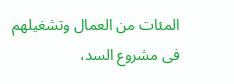المئات من العمال وتشغيلهم فى مشروع السد،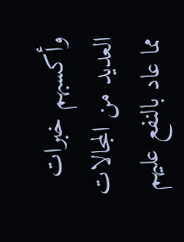وأكسبهم خبرات العديد من المجالات مما عاد بالنفع عليهم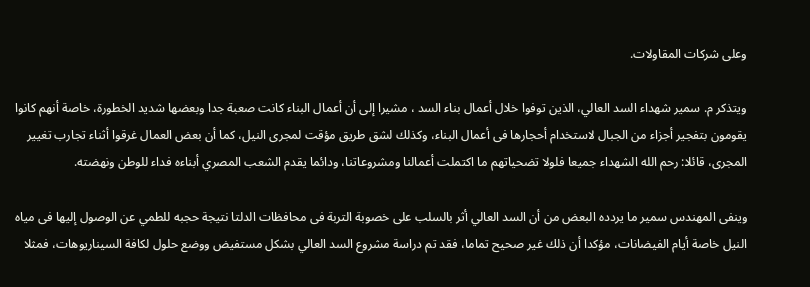وعلى شركات المقاولات.

ويتذكر م. سمير شهداء السد العالي، الذين توفوا خلال أعمال بناء السد ، مشيرا إلى أن أعمال البناء كانت صعبة جدا وبعضها شديد الخطورة، خاصة أنهم كانوا يقومون بتفجير أجزاء من الجبال لاستخدام أحجارها فى أعمال البناء، وكذلك لشق طريق مؤقت لمجرى النيل، كما أن بعض العمال غرقوا أثناء تجارب تغيير المجرى، قائلا: رحم الله الشهداء جميعا فلولا تضحياتهم ما اكتملت أعمالنا ومشروعاتنا، ودائما يقدم الشعب المصري أبناءه فداء للوطن ونهضته.

وينفى المهندس سمير ما يردده البعض من أن السد العالي أثر بالسلب على خصوبة التربة فى محافظات الدلتا نتيجة حجبه للطمي عن الوصول إليها فى مياه النيل خاصة أيام الفيضانات، مؤكدا أن ذلك غير صحيح تماما، فقد تم دراسة مشروع السد العالي بشكل مستفيض ووضع حلول لكافة السيناريوهات، فمثلا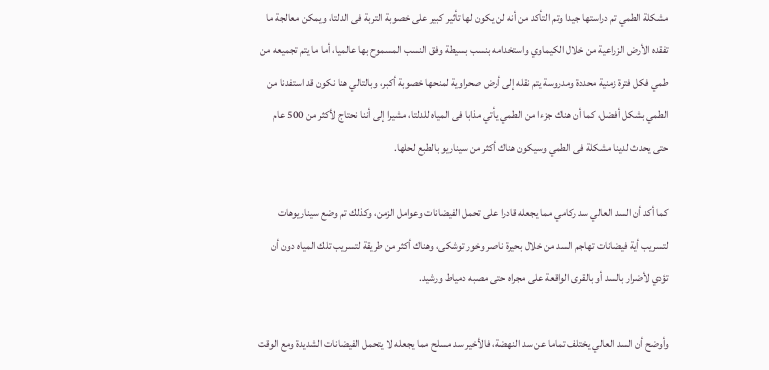مشكلة الطمي تم دراستها جيدا وتم التأكد من أنه لن يكون لها تأثير كبير على خصوبة التربة فى الدلتا، ويمكن معالجة ما تفقده الأرض الزراعية من خلال الكيماوي واستخدامه بنسب بسيطة وفق النسب المسموح بها عالميا، أما ما يتم تجميعه من طمي فكل فترة زمنية محددة ومدروسة يتم نقله إلى أرض صحراوية لمنحها خصوبة أكبر، وبالتالي هنا نكون قد استفدنا من الطمي بشكل أفضل، كما أن هناك جزءا من الطمي يأتي مذابا فى المياه للدلتا، مشيرا إلى أننا نحتاج لأكثر من 500 عام حتى يحدث لدينا مشكلة فى الطمي وسيكون هناك أكثر من سيناريو بالطبع لحلها.

كما أكد أن السد العالي سد ركامي مما يجعله قادرا على تحمل الفيضانات وعوامل الزمن، وكذلك تم وضع سيناريوهات لتسريب أية فيضانات تهاجم السد من خلال بحيرة ناصر وخور توشكى، وهناك أكثر من طريقة لتسريب تلك المياه دون أن تؤدي لأضرار بالسد أو بالقرى الواقعة على مجراه حتى مصبه دمياط ورشيد.

وأوضح أن السد العالي يختلف تماما عن سد النهضة، فالأخير سد مسلح مما يجعله لا يتحمل الفيضانات الشديدة ومع الوقت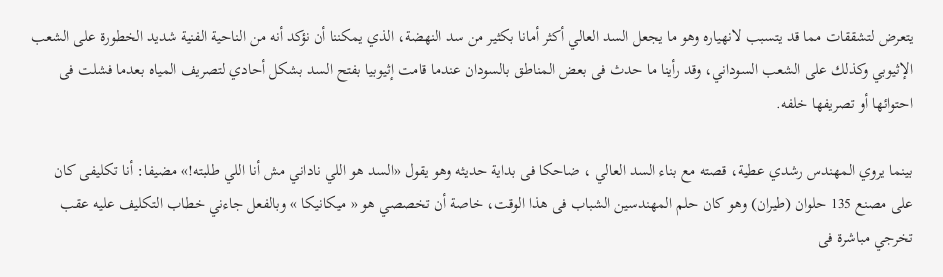يتعرض لتشققات مما قد يتسبب لانهياره وهو ما يجعل السد العالي أكثر أمانا بكثير من سد النهضة، الذي يمكننا أن نؤكد أنه من الناحية الفنية شديد الخطورة على الشعب الإثيوبي وكذلك على الشعب السوداني، وقد رأينا ما حدث فى بعض المناطق بالسودان عندما قامت إثيوبيا بفتح السد بشكل أحادي لتصريف المياه بعدما فشلت فى احتوائها أو تصريفها خلفه.

بينما يروي المهندس رشدي عطية، قصته مع بناء السد العالي ، ضاحكا فى بداية حديثه وهو يقول «السد هو اللي ناداني مش أنا اللي طلبته!» مضيفا: أنا تكليفى كان على مصنع 135 حلوان (طيران) وهو كان حلم المهندسين الشباب فى هذا الوقت، خاصة أن تخصصي هو « ميكانيكا » وبالفعل جاءني خطاب التكليف عليه عقب تخرجي مباشرة فى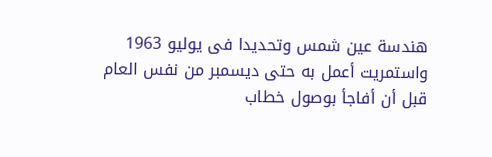هندسة عين شمس وتحديدا فى يوليو 1963 واستمريت أعمل به حتى ديسمبر من نفس العام قبل أن أفاجأ بوصول خطاب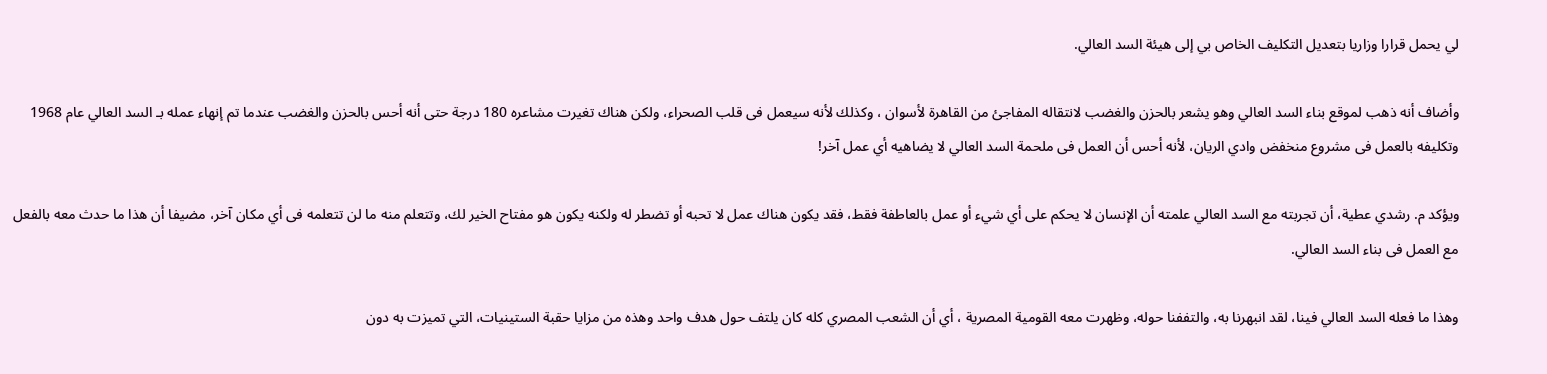لي يحمل قرارا وزاريا بتعديل التكليف الخاص بي إلى هيئة السد العالي.

وأضاف أنه ذهب لموقع بناء السد العالي وهو يشعر بالحزن والغضب لانتقاله المفاجئ من القاهرة لأسوان ، وكذلك لأنه سيعمل فى قلب الصحراء، ولكن هناك تغيرت مشاعره 180 درجة حتى أنه أحس بالحزن والغضب عندما تم إنهاء عمله بـ السد العالي عام 1968 وتكليفه بالعمل فى مشروع منخفض وادي الريان، لأنه أحس أن العمل فى ملحمة السد العالي لا يضاهيه أي عمل آخر!

ويؤكد م. رشدي عطية، أن تجربته مع السد العالي علمته أن الإنسان لا يحكم على أي شيء أو عمل بالعاطفة فقط، فقد يكون هناك عمل لا تحبه أو تضطر له ولكنه يكون هو مفتاح الخير لك، وتتعلم منه ما لن تتعلمه فى أي مكان آخر، مضيفا أن هذا ما حدث معه بالفعل مع العمل فى بناء السد العالي.

وهذا ما فعله السد العالي فينا، لقد انبهرنا به، والتففنا حوله، وظهرت معه القومية المصرية ، أي أن الشعب المصري كله كان يلتف حول هدف واحد وهذه من مزايا حقبة الستينيات، التي تميزت به دون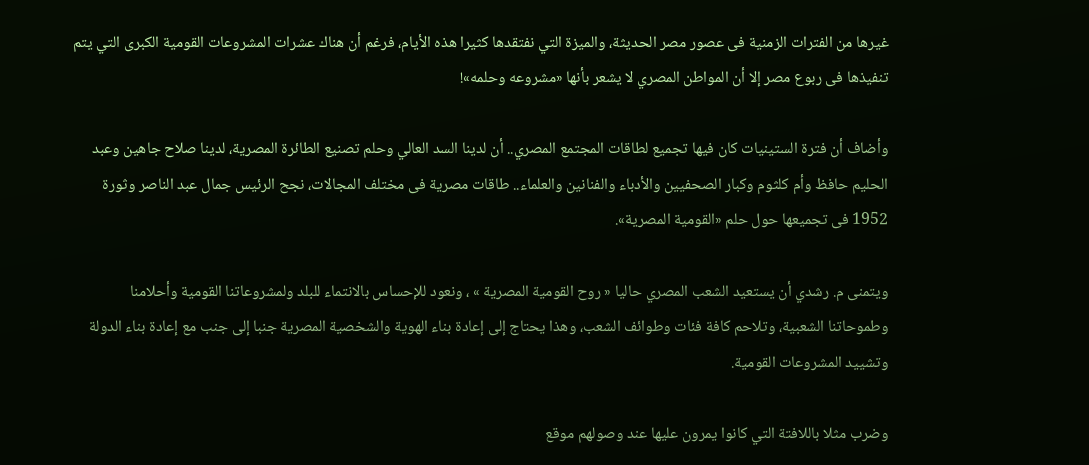غيرها من الفترات الزمنية فى عصور مصر الحديثة، والميزة التي نفتقدها كثيرا هذه الأيام، فرغم أن هناك عشرات المشروعات القومية الكبرى التي يتم تنفيذها فى ربوع مصر إلا أن المواطن المصري لا يشعر بأنها «مشروعه وحلمه»!

وأضاف أن فترة الستينيات كان فيها تجميع لطاقات المجتمع المصري.. أن لدينا السد العالي وحلم تصنيع الطائرة المصرية، لدينا صلاح جاهين وعبد الحليم حافظ وأم كلثوم وكبار الصحفيين والأدباء والفنانين والعلماء.. طاقات مصرية فى مختلف المجالات، نجح الرئيس جمال عبد الناصر وثورة 1952 فى تجميعها حول حلم «القومية المصرية».

ويتمنى م. رشدي أن يستعيد الشعب المصري حاليا « روح القومية المصرية » ، ونعود للإحساس بالانتماء للبلد ولمشروعاتنا القومية وأحلامنا وطموحاتنا الشعبية، وتلاحم كافة فئات وطوائف الشعب، وهذا يحتاج إلى إعادة بناء الهوية والشخصية المصرية جنبا إلى جنب مع إعادة بناء الدولة وتشييد المشروعات القومية.

وضرب مثلا باللافتة التي كانوا يمرون عليها عند وصولهم موقع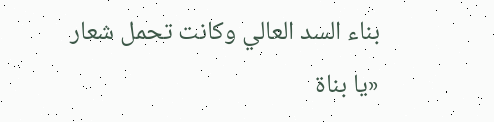بناء السد العالي وكانت تحمل شعار «يا بناة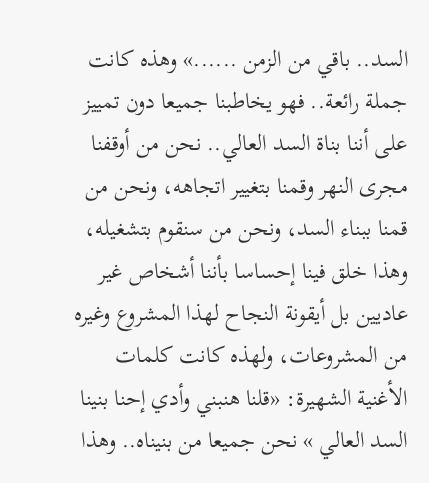السد.. باقي من الزمن ......» وهذه كانت جملة رائعة.. فهو يخاطبنا جميعا دون تمييز على أننا بناة السد العالي.. نحن من أوقفنا مجرى النهر وقمنا بتغيير اتجاهه، ونحن من قمنا ببناء السد، ونحن من سنقوم بتشغيله، وهذا خلق فينا إحساسا بأننا أشخاص غير عاديين بل أيقونة النجاح لهذا المشروع وغيره من المشروعات، ولهذه كانت كلمات الأغنية الشهيرة: «قلنا هنبني وأدي إحنا بنينا السد العالي » نحن جميعا من بنيناه.. وهذا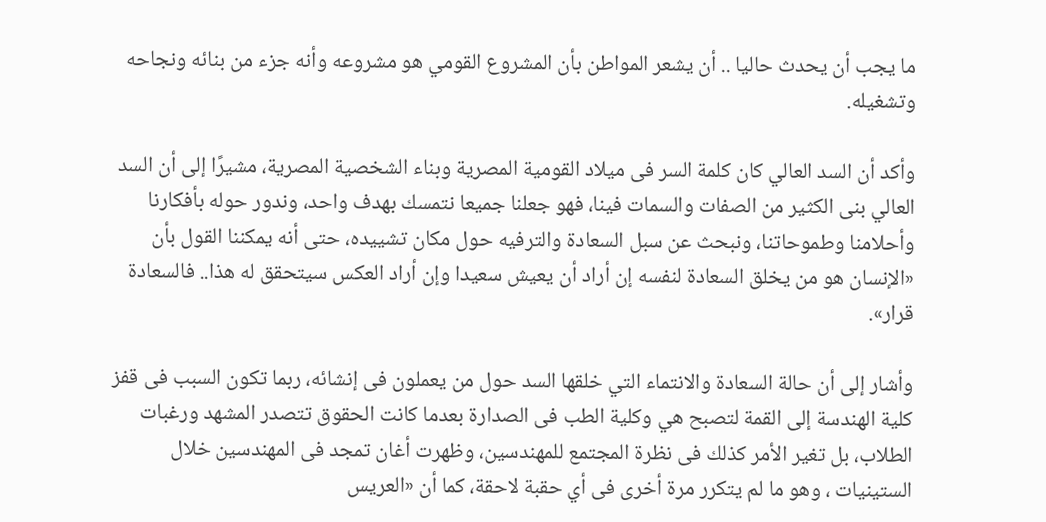ما يجب أن يحدث حاليا .. أن يشعر المواطن بأن المشروع القومي هو مشروعه وأنه جزء من بنائه ونجاحه وتشغيله.

وأكد أن السد العالي كان كلمة السر فى ميلاد القومية المصرية وبناء الشخصية المصرية، مشيرًا إلى أن السد العالي بنى الكثير من الصفات والسمات فينا، فهو جعلنا جميعا نتمسك بهدف واحد، وندور حوله بأفكارنا وأحلامنا وطموحاتنا، ونبحث عن سبل السعادة والترفيه حول مكان تشييده، حتى أنه يمكننا القول بأن «الإنسان هو من يخلق السعادة لنفسه إن أراد أن يعيش سعيدا وإن أراد العكس سيتحقق له هذا.. فالسعادة قرار».

وأشار إلى أن حالة السعادة والانتماء التي خلقها السد حول من يعملون فى إنشائه، ربما تكون السبب فى قفز كلية الهندسة إلى القمة لتصبح هي وكلية الطب فى الصدارة بعدما كانت الحقوق تتصدر المشهد ورغبات الطلاب، بل تغير الأمر كذلك فى نظرة المجتمع للمهندسين، وظهرت أغان تمجد فى المهندسين خلال الستينيات ، وهو ما لم يتكرر مرة أخرى فى أي حقبة لاحقة، كما أن «العريس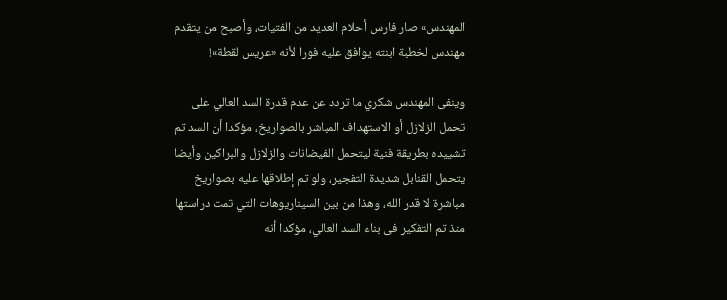المهندس» صار فارس أحلام العديد من الفتيات، وأصبح من يتقدم مهندس لخطبة ابنته يوافق عليه فورا لأنه «عريس لقطة»!

وينفى المهندس شكري ما تردد عن عدم قدرة السد العالي على تحمل الزلازل أو الاستهداف المباشر بالصواريخ، مؤكدا أن السد تم تشييده بطريقة فنية ليتحمل الفيضانات والزلازل والبراكين وأيضا يتحمل القنابل شديدة التفجير، ولو تم إطلاقها عليه بصواريخ مباشرة لا قدر الله، وهذا من بين السيناريوهات التي تمت دراستها منذ تم التفكير فى بناء السد العالي، مؤكدا أنه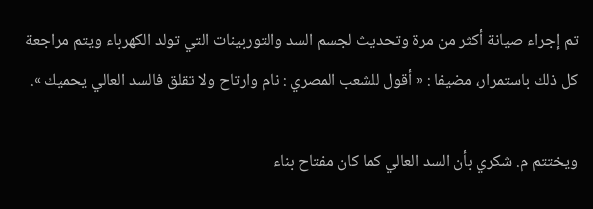تم إجراء صيانة أكثر من مرة وتحديث لجسم السد والتوربينات التي تولد الكهرباء ويتم مراجعة كل ذلك باستمرار، مضيفا : « أقول للشعب المصري : نام وارتاح ولا تقلق فالسد العالي يحميك ».

ويختتم م. شكري بأن السد العالي كما كان مفتاح بناء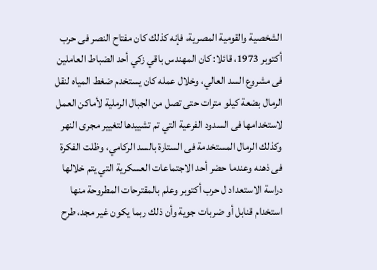الشخصية والقومية المصرية، فإنه كذلك كان مفتاح النصر فى حرب أكتوبر 1973، قائلا: كان المهندس باقي زكي أحد الضباط العاملين فى مشروع السد العالي، وخلال عمله كان يستخدم ضغط المياه لنقل الرمال بضعة كيلو مترات حتى تصل من الجبال الرملية لأماكن العمل لاستخدامها فى السدود الفرعية التي تم تشييدها لتغيير مجرى النهر وكذلك الرمال المستخدمة فى الستارة بالسد الركامي، وظلت الفكرة فى ذهنه وعندما حضر أحد الاجتماعات العسكرية التي يتم خلالها دراسة الاستعداد ل حرب أكتوبر وعلم بالمقترحات المطروحة منها استخدام قنابل أو ضربات جوية وأن ذلك ربما يكون غير مجد، طرح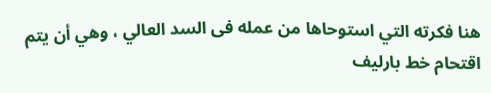هنا فكرته التي استوحاها من عمله فى السد العالي ، وهي أن يتم اقتحام خط بارليف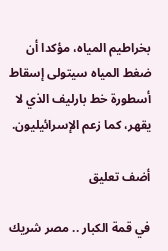بخراطيم المياه، مؤكدا أن ضغط المياه سيتولى إسقاط أسطورة خط بارليف الذي لا يقهر، كما زعم الإسرائيليون.

أضف تعليق

في قمة الكبار .. مصر شريك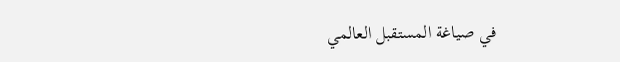في صياغة المستقبل العالمي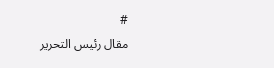#
مقال رئيس التحرير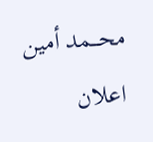محـــمد أمين
اعلان